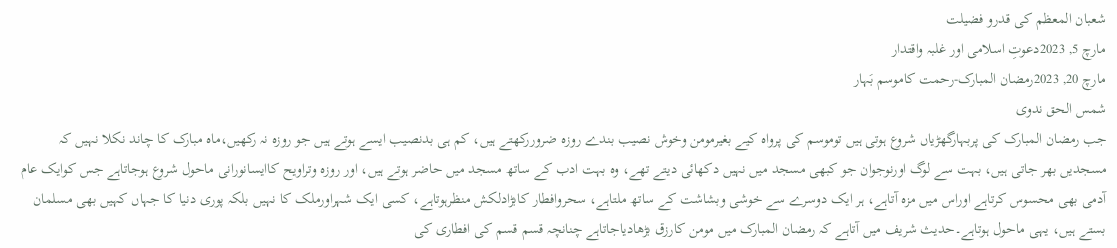شعبان المعظم کی قدرو فضیلت
مارچ 5, 2023دعوتِ اسلامی اور غلبہ واقتدار
مارچ 20, 2023رمضان المبارک-رحمت کاموسم بَہار
شمس الحق ندوی
جب رمضان المبارک کی پربہارگھڑیاں شروع ہوتی ہیں توموسم کی پرواہ کیے بغیرمومن وخوش نصیب بندے روزہ ضروررکھتے ہیں، کم ہی بدنصیب ایسے ہوتے ہیں جو روزہ نہ رکھیں،ماہ مبارک کا چاند نکلا نہیں کہ مسجدیں بھر جاتی ہیں، بہت سے لوگ اورنوجوان جو کبھی مسجد میں نہیں دکھائی دیتے تھے، وہ بہت ادب کے ساتھ مسجد میں حاضر ہوتے ہیں، اور روزہ وتراویح کاایسانورانی ماحول شروع ہوجاتاہے جس کوایک عام آدمی بھی محسوس کرتاہے اوراس میں مزہ آتاہے، ہر ایک دوسرے سے خوشی وبشاشت کے ساتھ ملتاہے، سحروافطار کابڑادلکش منظرہوتاہے، کسی ایک شہراورملک کا نہیں بلکہ پوری دنیا کا جہاں کہیں بھی مسلمان بستے ہیں، یہی ماحول ہوتاہے۔حدیث شریف میں آتاہے کہ رمضان المبارک میں مومن کارزق بڑھادیاجاتاہے چنانچہ قسم قسم کی افطاری کی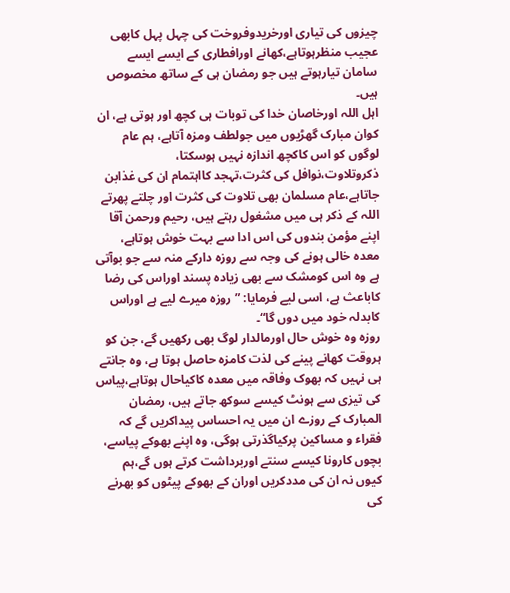چیزوں کی تیاری اورخریدوفروخت کی چہل پہل کابھی عجیب منظرہوتاہے،کھانے اورافطاری کے ایسے ایسے سامان تیارہوتے ہیں جو رمضان ہی کے ساتھ مخصوص ہیں۔
اہل اللہ اورخاصان خدا کی توبات ہی کچھ اور ہوتی ہے، ان کوان مبارک گھڑیوں میں جولطف ومزہ آتاہے، ہم عام لوگوں کو اس کاکچھ اندازہ نہیں ہوسکتا، ذکروتلاوت،نوافل کی کثرت،تہجد کااہتمام ان کی غذابن جاتاہے،عام مسلمان بھی تلاوت کی کثرت اور چلتے پھرتے اللہ کے ذکر ہی میں مشغول رہتے ہیں، رحیم ورحمن آقا اپنے مؤمن بندوں کی اس ادا سے بہت خوش ہوتاہے، معدہ خالی ہونے کی وجہ سے روزہ دارکے منہ سے جو بوآتی ہے وہ اس کومشک سے بھی زیادہ پسند اوراس کی رضا کاباعث ہے، اسی لیے فرمایا: ”روزہ میرے لیے ہے اوراس کابدلہ خود میں دوں گا“۔
روزہ وہ خوش حال اورمالدار لوگ بھی رکھیں گے، جن کو ہروقت کھانے پینے کی لذت کامزہ حاصل ہوتا ہے، وہ جانتے ہی نہیں کہ بھوک وفاقہ میں معدہ کاکیاحال ہوتاہے،پیاس کی تیزی سے ہونٹ کیسے سوکھ جاتے ہیں، رمضان المبارک کے روزے ان میں یہ احساس پیداکریں گے کہ فقراء و مساکین پرکیاگذرتی ہوگی، وہ اپنے بھوکے پیاسے، بچوں کارونا کیسے سنتے اوربرداشت کرتے ہوں گے،ہم کیوں نہ ان کی مددکریں اوران کے بھوکے پیٹوں کو بھرنے کی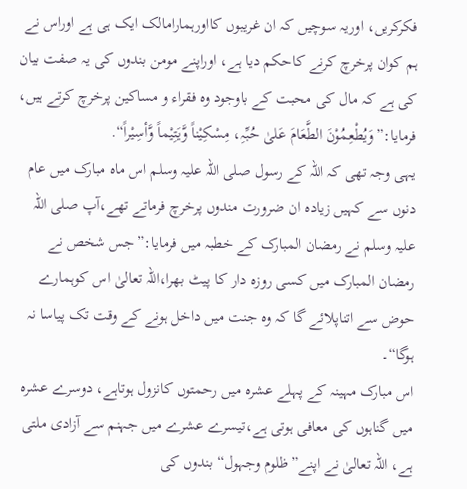فکرکریں، اوریہ سوچیں کہ ان غریبوں کااورہمارامالک ایک ہی ہے اوراس نے ہم کوان پرخرچ کرنے کاحکم دیا ہے، اوراپنے مومن بندوں کی یہ صفت بیان کی ہے کہ مال کی محبت کے باوجود وہ فقراء و مساکین پرخرچ کرتے ہیں، فرمایا:”وَیُطْعِمُوْنَ الطَّعَامَ عَلیٰ حُبِّہِ، مِسْکِیْناً وَّیَتِیْماً وَّأسِیْراً“.
یہی وجہ تھی کہ اللہ کے رسول صلی اللہ علیہ وسلم اس ماہ مبارک میں عام دنوں سے کہیں زیادہ ان ضرورت مندوں پرخرچ فرماتے تھے،آپ صلی اللہ علیہ وسلم نے رمضان المبارک کے خطبہ میں فرمایا:”جس شخص نے رمضان المبارک میں کسی روزہ دار کا پیٹ بھرا،اللہ تعالیٰ اس کوہمارے حوض سے اتناپلائے گا کہ وہ جنت میں داخل ہونے کے وقت تک پیاسا نہ ہوگا“۔
اس مبارک مہینہ کے پہلے عشرہ میں رحمتوں کانزول ہوتاہے، دوسرے عشرہ میں گناہوں کی معافی ہوتی ہے،تیسرے عشرے میں جہنم سے آزادی ملتی ہے، اللہ تعالیٰ نے اپنے”ظلوم وجہول“ بندوں کی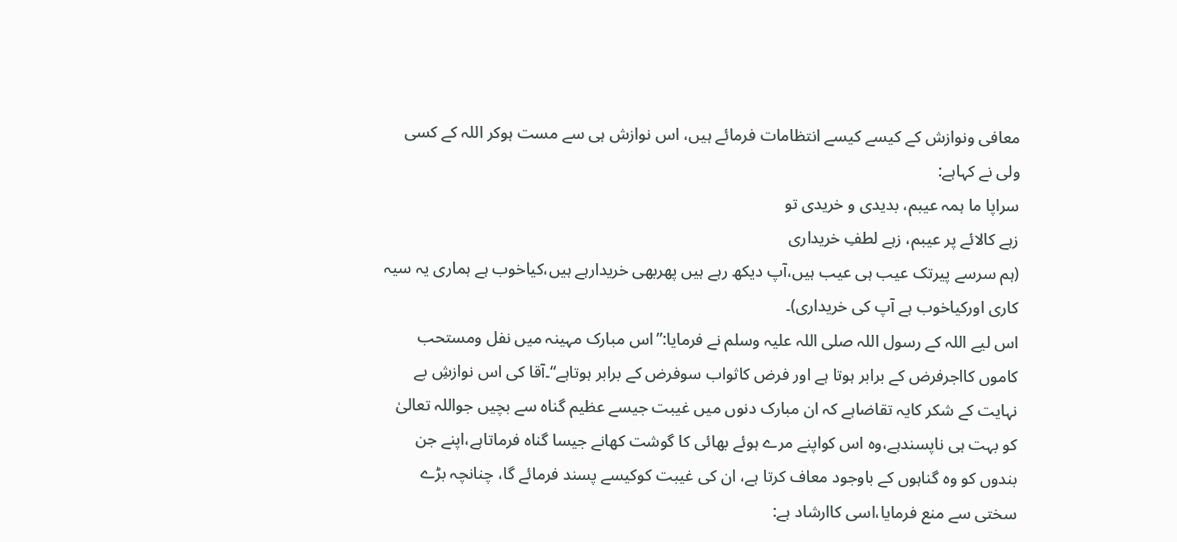معافی ونوازش کے کیسے کیسے انتظامات فرمائے ہیں، اس نوازش ہی سے مست ہوکر اللہ کے کسی ولی نے کہاہے:
سراپا ما ہمہ عیبم، بدیدی و خریدی تو
زہے کالائے پر عیبم، زہے لطفِ خریداری
(ہم سرسے پیرتک عیب ہی عیب ہیں،آپ دیکھ رہے ہیں پھربھی خریدارہے ہیں،کیاخوب ہے ہماری یہ سیہ کاری اورکیاخوب ہے آپ کی خریداری)۔
اس لیے اللہ کے رسول اللہ صلی اللہ علیہ وسلم نے فرمایا:”اس مبارک مہینہ میں نفل ومستحب کاموں کااجرفرض کے برابر ہوتا ہے اور فرض کاثواب سوفرض کے برابر ہوتاہے“۔آقا کی اس نوازشِ بے نہایت کے شکر کایہ تقاضاہے کہ ان مبارک دنوں میں غیبت جیسے عظیم گناہ سے بچیں جواللہ تعالیٰ کو بہت ہی ناپسندہے،وہ اس کواپنے مرے ہوئے بھائی کا گوشت کھانے جیسا گناہ فرماتاہے،اپنے جن بندوں کو وہ گناہوں کے باوجود معاف کرتا ہے، ان کی غیبت کوکیسے پسند فرمائے گا، چنانچہ بڑے سختی سے منع فرمایا،اسی کاارشاد ہے: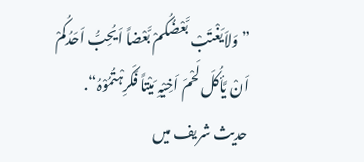”وَلاَیَغْتَبْ بَّعْضُکُمْ بَّعْضاً اَیُحِبُّ اَحَدُکُمْ اَنْ یَّأکُلَ لَحْمَ اَخِیْہِ مَیْتاً فَکَرِہْتُمُوْہُ“.
حدیث شریف میں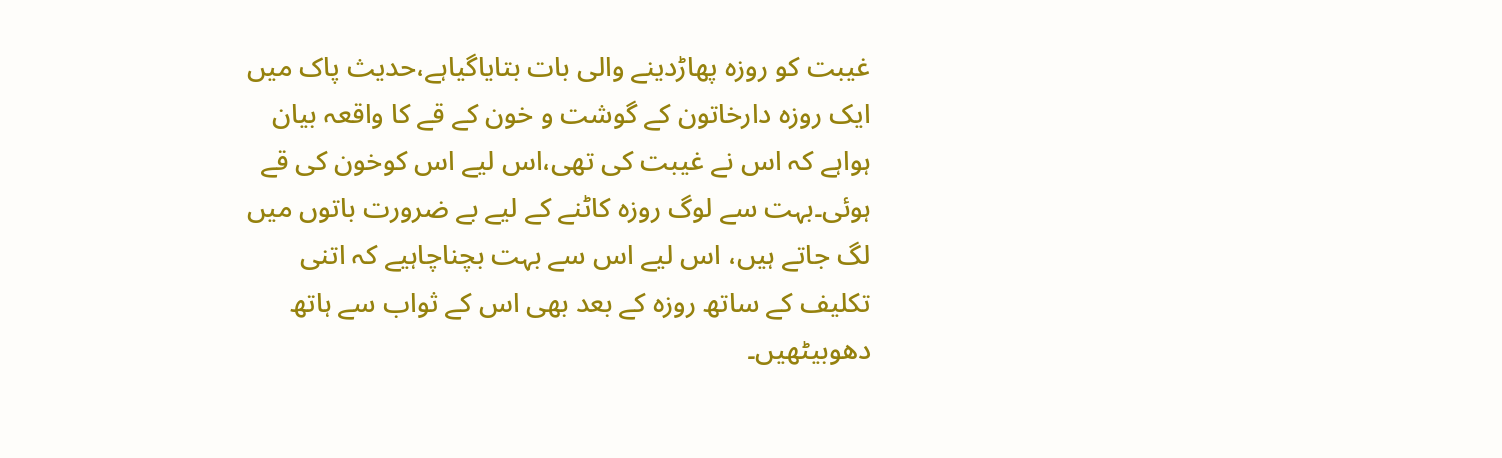غیبت کو روزہ پھاڑدینے والی بات بتایاگیاہے،حدیث پاک میں ایک روزہ دارخاتون کے گوشت و خون کے قے کا واقعہ بیان ہواہے کہ اس نے غیبت کی تھی،اس لیے اس کوخون کی قے ہوئی۔بہت سے لوگ روزہ کاٹنے کے لیے بے ضرورت باتوں میں لگ جاتے ہیں، اس لیے اس سے بہت بچناچاہیے کہ اتنی تکلیف کے ساتھ روزہ کے بعد بھی اس کے ثواب سے ہاتھ دھوبیٹھیں۔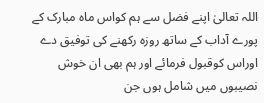اللہ تعالیٰ اپنے فضل سے ہم کواس ماہ مبارک کے پورے آداب کے ساتھ روزہ رکھنے کی توفیق دے اوراس کوقبول فرمائے اور ہم بھی ان خوش نصیبوں میں شامل ہوں جن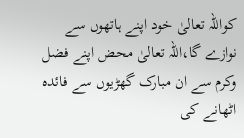کواللہ تعالیٰ خود اپنے ہاتھوں سے نوازے گا،اللہ تعالیٰ محض اپنے فضل وکرم سے ان مبارک گھڑیوں سے فائدہ اٹھانے کی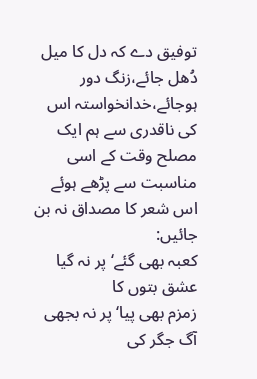توفیق دے کہ دل کا میل دُھل جائے،زنگ دور ہوجائے،خدانخواستہ اس کی ناقدری سے ہم ایک مصلح وقت کے اسی مناسبت سے پڑھے ہوئے اس شعر کا مصداق نہ بن جائیں:
کعبہ بھی گئے‘ پر نہ گیا عشق بتوں کا
زمزم بھی پیا‘ پر نہ بجھی آگ جگر کی